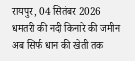रायपुर, 04 सितंबर 2026
धमतरी की नदी किनारे की जमीन अब सिर्फ धान की खेती तक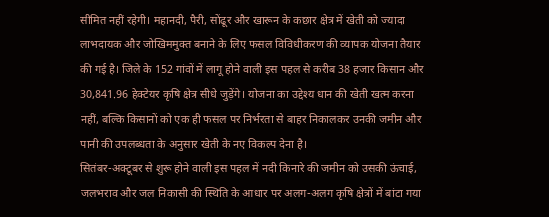सीमित नहीं रहेगी। महानदी, पैरी, सोंढूर और खारून के कछार क्षेत्र में खेती को ज्यादा लाभदायक और जोखिममुक्त बनाने के लिए फसल विविधीकरण की व्यापक योजना तैयार की गई है। जिले के 152 गांवों में लागू होने वाली इस पहल से करीब 38 हजार किसान और 30,841.96 हेक्टेयर कृषि क्षेत्र सीधे जुड़ेंगे। योजना का उद्देश्य धान की खेती खत्म करना नहीं, बल्कि किसानों को एक ही फसल पर निर्भरता से बाहर निकालकर उनकी जमीन और पानी की उपलब्धता के अनुसार खेती के नए विकल्प देना है।
सितंबर-अक्टूबर से शुरू होने वाली इस पहल में नदी किनारे की जमीन को उसकी ऊंचाई, जलभराव और जल निकासी की स्थिति के आधार पर अलग-अलग कृषि क्षेत्रों में बांटा गया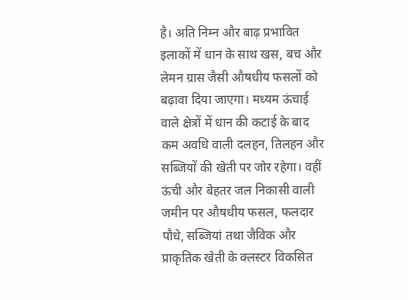है। अति निम्न और बाढ़ प्रभावित इलाकों में धान के साथ खस, बच और लेमन ग्रास जैसी औषधीय फसलों को बढ़ावा दिया जाएगा। मध्यम ऊंचाई वाले क्षेत्रों में धान की कटाई के बाद कम अवधि वाली दलहन, तिलहन और सब्जियों की खेती पर जोर रहेगा। वहीं ऊंची और बेहतर जल निकासी वाली जमीन पर औषधीय फसल, फलदार पौधे, सब्जियां तथा जैविक और प्राकृतिक खेती के क्लस्टर विकसित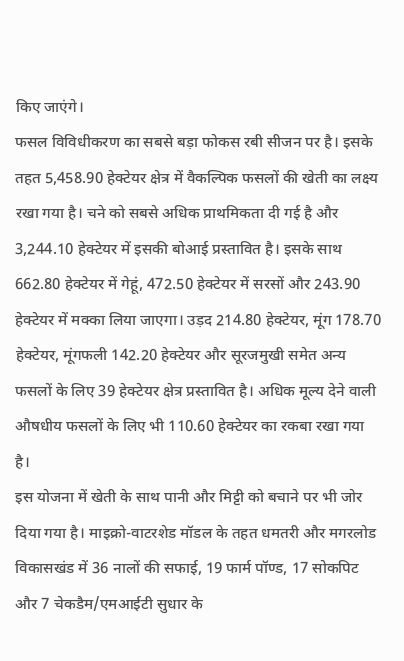किए जाएंगे।
फसल विविधीकरण का सबसे बड़ा फोकस रबी सीजन पर है। इसके तहत 5,458.90 हेक्टेयर क्षेत्र में वैकल्पिक फसलों की खेती का लक्ष्य रखा गया है। चने को सबसे अधिक प्राथमिकता दी गई है और 3,244.10 हेक्टेयर में इसकी बोआई प्रस्तावित है। इसके साथ 662.80 हेक्टेयर में गेहूं, 472.50 हेक्टेयर में सरसों और 243.90 हेक्टेयर में मक्का लिया जाएगा। उड़द 214.80 हेक्टेयर, मूंग 178.70 हेक्टेयर, मूंगफली 142.20 हेक्टेयर और सूरजमुखी समेत अन्य फसलों के लिए 39 हेक्टेयर क्षेत्र प्रस्तावित है। अधिक मूल्य देने वाली औषधीय फसलों के लिए भी 110.60 हेक्टेयर का रकबा रखा गया है।
इस योजना में खेती के साथ पानी और मिट्टी को बचाने पर भी जोर दिया गया है। माइक्रो-वाटरशेड मॉडल के तहत धमतरी और मगरलोड विकासखंड में 36 नालों की सफाई, 19 फार्म पॉण्ड, 17 सोकपिट और 7 चेकडैम/एमआईटी सुधार के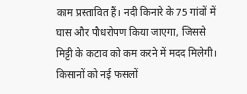काम प्रस्तावित हैं। नदी किनारे के 75 गांवों में घास और पौधरोपण किया जाएगा, जिससे मिट्टी के कटाव को कम करने में मदद मिलेगी।
किसानों को नई फसलों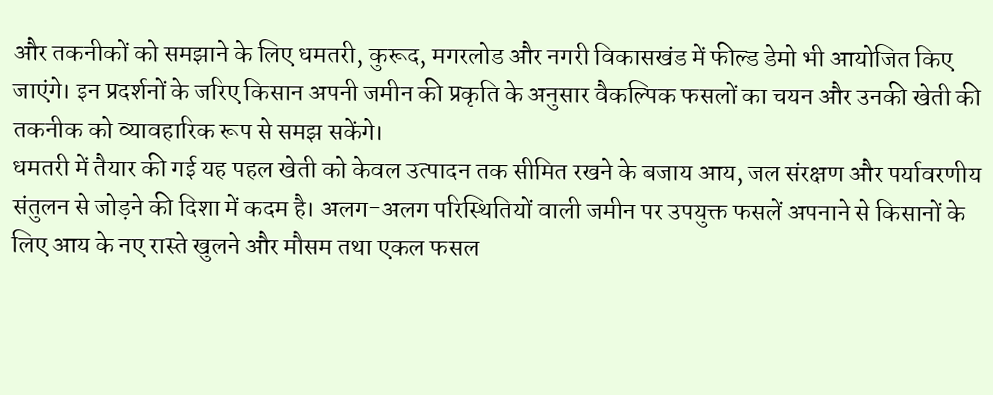और तकनीकों को समझाने के लिए धमतरी, कुरूद, मगरलोड और नगरी विकासखंड में फील्ड डेमो भी आयोजित किए जाएंगे। इन प्रदर्शनों के जरिए किसान अपनी जमीन की प्रकृति के अनुसार वैकल्पिक फसलों का चयन और उनकी खेती की तकनीक को व्यावहारिक रूप से समझ सकेंगे।
धमतरी में तैयार की गई यह पहल खेती को केवल उत्पादन तक सीमित रखने के बजाय आय, जल संरक्षण और पर्यावरणीय संतुलन से जोड़ने की दिशा में कदम है। अलग-अलग परिस्थितियों वाली जमीन पर उपयुक्त फसलें अपनाने से किसानों के लिए आय के नए रास्ते खुलने और मौसम तथा एकल फसल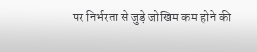पर निर्भरता से जुड़े जोखिम कम होने की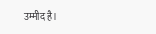उम्मीद है।